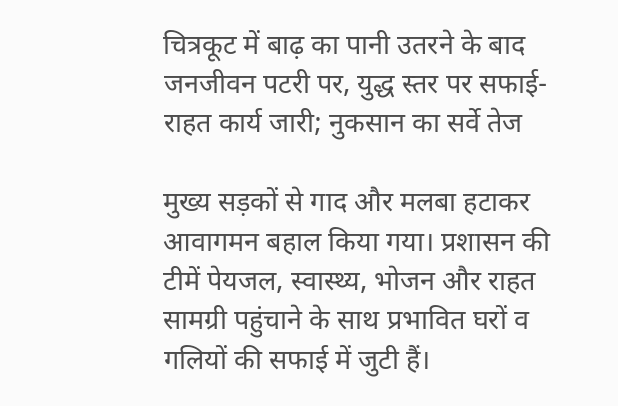चित्रकूट में बाढ़ का पानी उतरने के बाद जनजीवन पटरी पर, युद्ध स्तर पर सफाई-राहत कार्य जारी; नुकसान का सर्वे तेज

मुख्य सड़कों से गाद और मलबा हटाकर आवागमन बहाल किया गया। प्रशासन की टीमें पेयजल, स्वास्थ्य, भोजन और राहत सामग्री पहुंचाने के साथ प्रभावित घरों व गलियों की सफाई में जुटी हैं।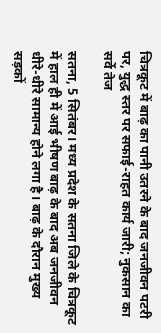चित्रकूट में बाढ़ का पानी उतरने के बाद जनजीवन पटरी पर, युद्ध स्तर पर सफाई-राहत कार्य जारी; नुकसान का सर्वे तेज

सतना, 5 सितंबर। मध्य प्रदेश के सतना जिले के चित्रकूट में हाल ही में आई भीषण बाढ़ के बाद अब जनजीवन धीरे-धीरे सामान्य होने लगा है। बाढ़ के दौरान मुख्य सड़कों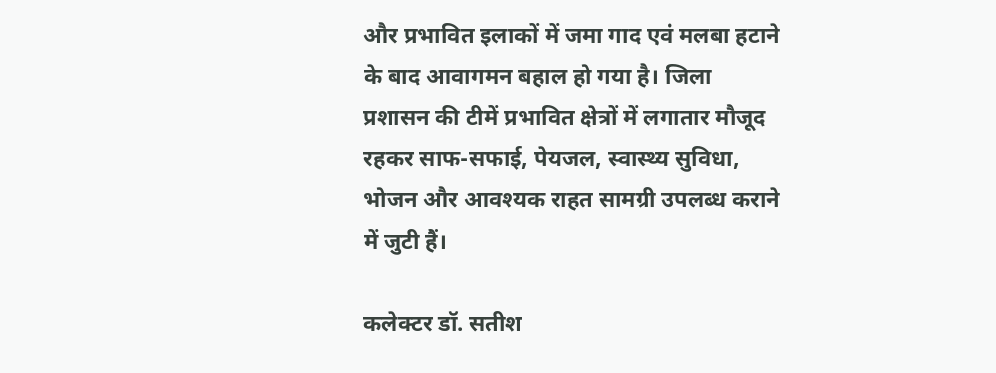और प्रभावित इलाकों में जमा गाद एवं मलबा हटाने के बाद आवागमन बहाल हो गया है। जिला प्रशासन की टीमें प्रभावित क्षेत्रों में लगातार मौजूद रहकर साफ-सफाई, पेयजल, स्वास्थ्य सुविधा, भोजन और आवश्यक राहत सामग्री उपलब्ध कराने में जुटी हैं।

कलेक्टर डॉ. सतीश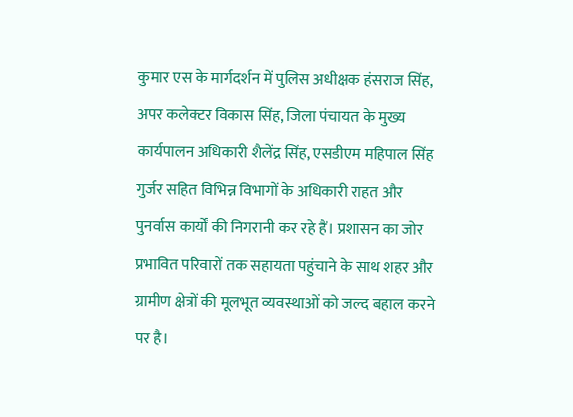कुमार एस के मार्गदर्शन में पुलिस अधीक्षक हंसराज सिंह, अपर कलेक्टर विकास सिंह, जिला पंचायत के मुख्य कार्यपालन अधिकारी शैलेंद्र सिंह, एसडीएम महिपाल सिंह गुर्जर सहित विभिन्न विभागों के अधिकारी राहत और पुनर्वास कार्यों की निगरानी कर रहे हैं। प्रशासन का जोर प्रभावित परिवारों तक सहायता पहुंचाने के साथ शहर और ग्रामीण क्षेत्रों की मूलभूत व्यवस्थाओं को जल्द बहाल करने पर है।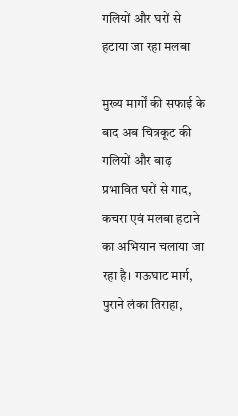गलियों और घरों से हटाया जा रहा मलबा

मुख्य मार्गों की सफाई के बाद अब चित्रकूट की गलियों और बाढ़ प्रभावित घरों से गाद, कचरा एवं मलबा हटाने का अभियान चलाया जा रहा है। गऊघाट मार्ग, पुराने लंका तिराहा,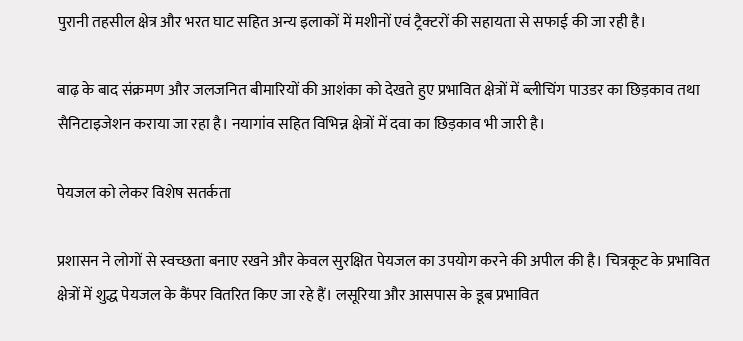पुरानी तहसील क्षेत्र और भरत घाट सहित अन्य इलाकों में मशीनों एवं ट्रैक्टरों की सहायता से सफाई की जा रही है।

बाढ़ के बाद संक्रमण और जलजनित बीमारियों की आशंका को देखते हुए प्रभावित क्षेत्रों में ब्लीचिंग पाउडर का छिड़काव तथा सैनिटाइजेशन कराया जा रहा है। नयागांव सहित विभिन्न क्षेत्रों में दवा का छिड़काव भी जारी है।

पेयजल को लेकर विशेष सतर्कता

प्रशासन ने लोगों से स्वच्छता बनाए रखने और केवल सुरक्षित पेयजल का उपयोग करने की अपील की है। चित्रकूट के प्रभावित क्षेत्रों में शुद्ध पेयजल के कैंपर वितरित किए जा रहे हैं। लसूरिया और आसपास के डूब प्रभावित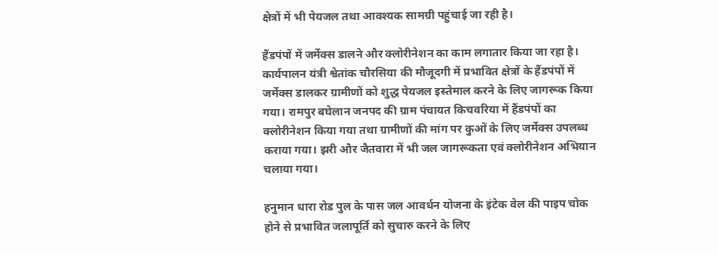क्षेत्रों में भी पेयजल तथा आवश्यक सामग्री पहुंचाई जा रही है।

हैंडपंपों में जर्मेक्स डालने और क्लोरीनेशन का काम लगातार किया जा रहा है। कार्यपालन यंत्री श्वेतांक चौरसिया की मौजूदगी में प्रभावित क्षेत्रों के हैंडपंपों में जर्मेक्स डालकर ग्रामीणों को शुद्ध पेयजल इस्तेमाल करने के लिए जागरूक किया गया। रामपुर बघेलान जनपद की ग्राम पंचायत किचवरिया में हैंडपंपों का क्लोरीनेशन किया गया तथा ग्रामीणों की मांग पर कुओं के लिए जर्मेक्स उपलब्ध कराया गया। झरी और जैतवारा में भी जल जागरूकता एवं क्लोरीनेशन अभियान चलाया गया।

हनुमान धारा रोड पुल के पास जल आवर्धन योजना के इंटेक वेल की पाइप चोक होने से प्रभावित जलापूर्ति को सुचारु करने के लिए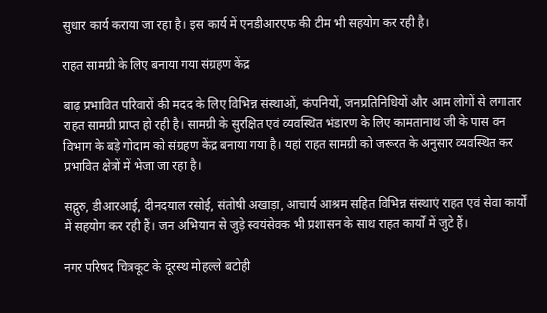सुधार कार्य कराया जा रहा है। इस कार्य में एनडीआरएफ की टीम भी सहयोग कर रही है।

राहत सामग्री के लिए बनाया गया संग्रहण केंद्र

बाढ़ प्रभावित परिवारों की मदद के लिए विभिन्न संस्थाओं, कंपनियों, जनप्रतिनिधियों और आम लोगों से लगातार राहत सामग्री प्राप्त हो रही है। सामग्री के सुरक्षित एवं व्यवस्थित भंडारण के लिए कामतानाथ जी के पास वन विभाग के बड़े गोदाम को संग्रहण केंद्र बनाया गया है। यहां राहत सामग्री को जरूरत के अनुसार व्यवस्थित कर प्रभावित क्षेत्रों में भेजा जा रहा है।

सद्गुरु, डीआरआई, दीनदयाल रसोई, संतोषी अखाड़ा, आचार्य आश्रम सहित विभिन्न संस्थाएं राहत एवं सेवा कार्यों में सहयोग कर रही हैं। जन अभियान से जुड़े स्वयंसेवक भी प्रशासन के साथ राहत कार्यों में जुटे हैं।

नगर परिषद चित्रकूट के दूरस्थ मोहल्ले बटोही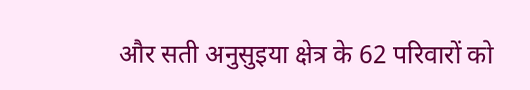और सती अनुसुइया क्षेत्र के 62 परिवारों को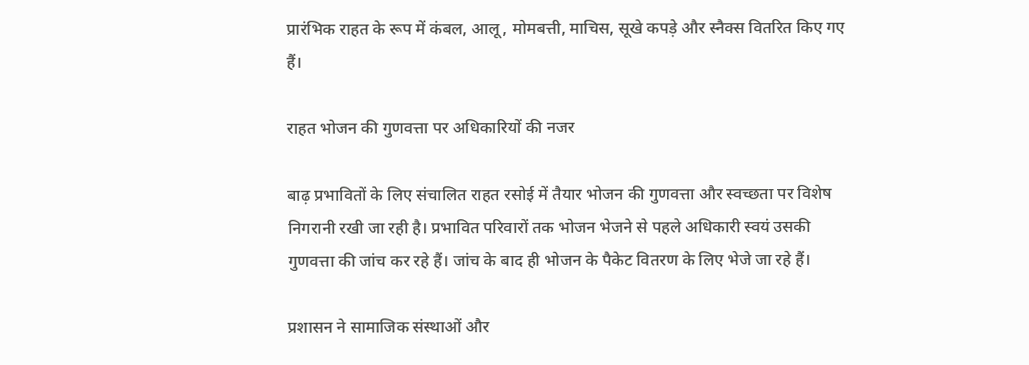प्रारंभिक राहत के रूप में कंबल, आलू, मोमबत्ती, माचिस, सूखे कपड़े और स्नैक्स वितरित किए गए हैं।

राहत भोजन की गुणवत्ता पर अधिकारियों की नजर

बाढ़ प्रभावितों के लिए संचालित राहत रसोई में तैयार भोजन की गुणवत्ता और स्वच्छता पर विशेष निगरानी रखी जा रही है। प्रभावित परिवारों तक भोजन भेजने से पहले अधिकारी स्वयं उसकी गुणवत्ता की जांच कर रहे हैं। जांच के बाद ही भोजन के पैकेट वितरण के लिए भेजे जा रहे हैं।

प्रशासन ने सामाजिक संस्थाओं और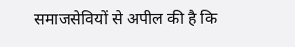समाजसेवियों से अपील की है कि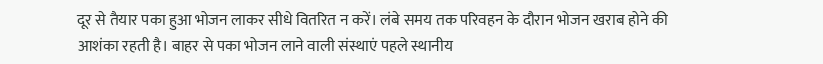दूर से तैयार पका हुआ भोजन लाकर सीधे वितरित न करें। लंबे समय तक परिवहन के दौरान भोजन खराब होने की आशंका रहती है। बाहर से पका भोजन लाने वाली संस्थाएं पहले स्थानीय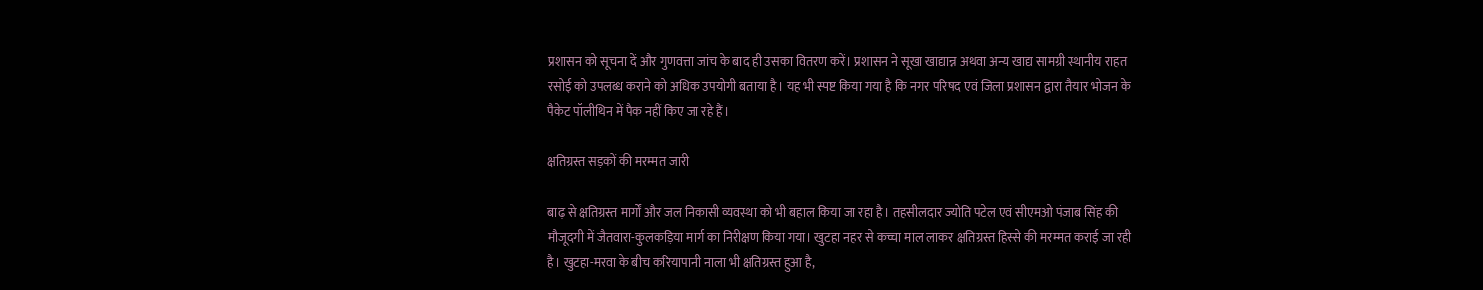प्रशासन को सूचना दें और गुणवत्ता जांच के बाद ही उसका वितरण करें। प्रशासन ने सूखा खाद्यान्न अथवा अन्य खाद्य सामग्री स्थानीय राहत रसोई को उपलब्ध कराने को अधिक उपयोगी बताया है। यह भी स्पष्ट किया गया है कि नगर परिषद एवं जिला प्रशासन द्वारा तैयार भोजन के पैकेट पॉलीथिन में पैक नहीं किए जा रहे हैं।

क्षतिग्रस्त सड़कों की मरम्मत जारी

बाढ़ से क्षतिग्रस्त मार्गों और जल निकासी व्यवस्था को भी बहाल किया जा रहा है। तहसीलदार ज्योति पटेल एवं सीएमओ पंजाब सिंह की मौजूदगी में जैतवारा-कुलकड़िया मार्ग का निरीक्षण किया गया। खुटहा नहर से कच्चा माल लाकर क्षतिग्रस्त हिस्से की मरम्मत कराई जा रही है। खुटहा-मरवा के बीच करियापानी नाला भी क्षतिग्रस्त हुआ है,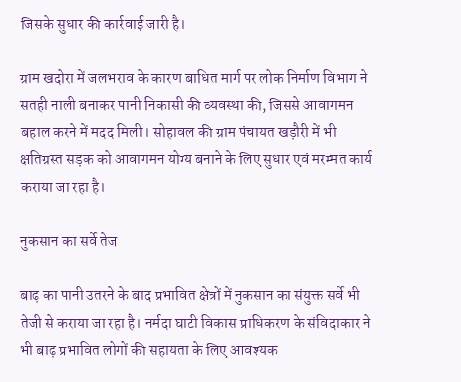जिसके सुधार की कार्रवाई जारी है।

ग्राम खदोरा में जलभराव के कारण बाधित मार्ग पर लोक निर्माण विभाग ने सतही नाली बनाकर पानी निकासी की व्यवस्था की, जिससे आवागमन बहाल करने में मदद मिली। सोहावल की ग्राम पंचायत खड़ौरी में भी क्षतिग्रस्त सड़क को आवागमन योग्य बनाने के लिए सुधार एवं मरम्मत कार्य कराया जा रहा है।

नुकसान का सर्वे तेज

बाढ़ का पानी उतरने के बाद प्रभावित क्षेत्रों में नुकसान का संयुक्त सर्वे भी तेजी से कराया जा रहा है। नर्मदा घाटी विकास प्राधिकरण के संविदाकार ने भी बाढ़ प्रभावित लोगों की सहायता के लिए आवश्यक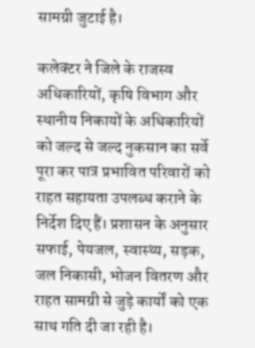सामग्री जुटाई है।

कलेक्टर ने जिले के राजस्व अधिकारियों, कृषि विभाग और स्थानीय निकायों के अधिकारियों को जल्द से जल्द नुकसान का सर्वे पूरा कर पात्र प्रभावित परिवारों को राहत सहायता उपलब्ध कराने के निर्देश दिए हैं। प्रशासन के अनुसार सफाई, पेयजल, स्वास्थ्य, सड़क, जल निकासी, भोजन वितरण और राहत सामग्री से जुड़े कार्यों को एक साथ गति दी जा रही है।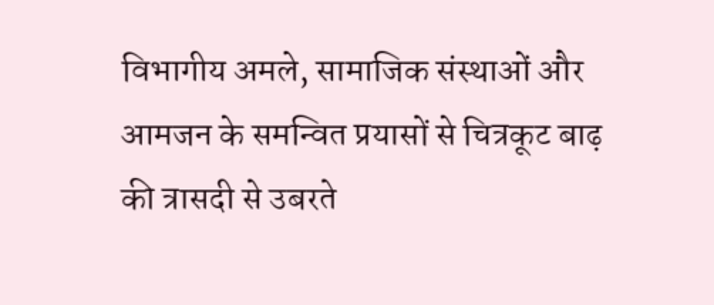विभागीय अमले, सामाजिक संस्थाओं और आमजन के समन्वित प्रयासों से चित्रकूट बाढ़ की त्रासदी से उबरते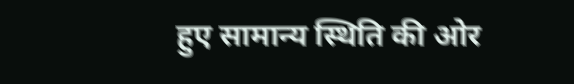हुए सामान्य स्थिति की ओर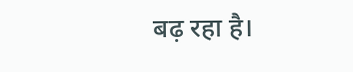बढ़ रहा है।